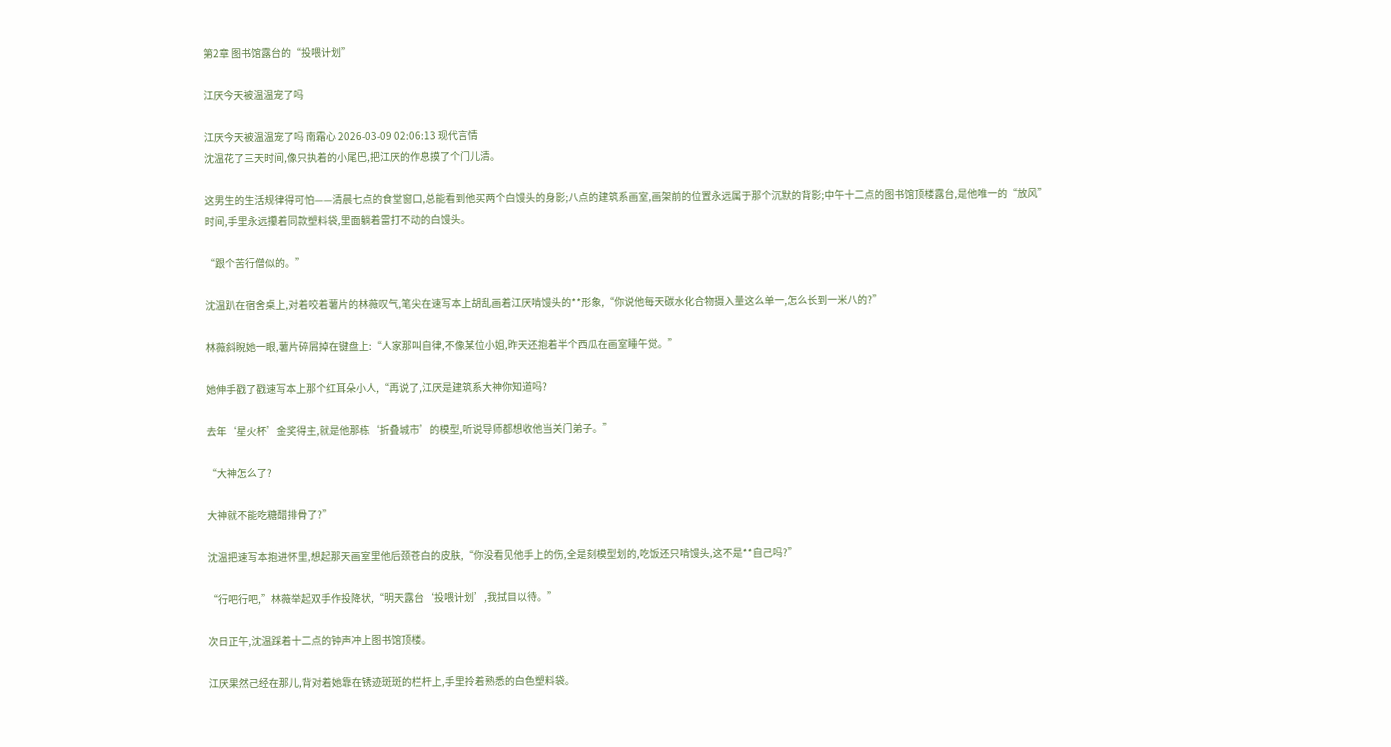第2章 图书馆露台的“投喂计划”

江厌今天被温温宠了吗

江厌今天被温温宠了吗 南霜心 2026-03-09 02:06:13 现代言情
沈温花了三天时间,像只执着的小尾巴,把江厌的作息摸了个门儿清。

这男生的生活规律得可怕——清晨七点的食堂窗口,总能看到他买两个白馒头的身影;八点的建筑系画室,画架前的位置永远属于那个沉默的背影;中午十二点的图书馆顶楼露台,是他唯一的“放风”时间,手里永远攥着同款塑料袋,里面躺着雷打不动的白馒头。

“跟个苦行僧似的。”

沈温趴在宿舍桌上,对着咬着薯片的林薇叹气,笔尖在速写本上胡乱画着江厌啃馒头的**形象,“你说他每天碳水化合物摄入量这么单一,怎么长到一米八的?”

林薇斜睨她一眼,薯片碎屑掉在键盘上:“人家那叫自律,不像某位小姐,昨天还抱着半个西瓜在画室睡午觉。”

她伸手戳了戳速写本上那个红耳朵小人,“再说了,江厌是建筑系大神你知道吗?

去年‘星火杯’金奖得主,就是他那栋‘折叠城市’的模型,听说导师都想收他当关门弟子。”

“大神怎么了?

大神就不能吃糖醋排骨了?”

沈温把速写本抱进怀里,想起那天画室里他后颈苍白的皮肤,“你没看见他手上的伤,全是刻模型划的,吃饭还只啃馒头,这不是**自己吗?”

“行吧行吧,”林薇举起双手作投降状,“明天露台‘投喂计划’,我拭目以待。”

次日正午,沈温踩着十二点的钟声冲上图书馆顶楼。

江厌果然己经在那儿,背对着她靠在锈迹斑斑的栏杆上,手里拎着熟悉的白色塑料袋。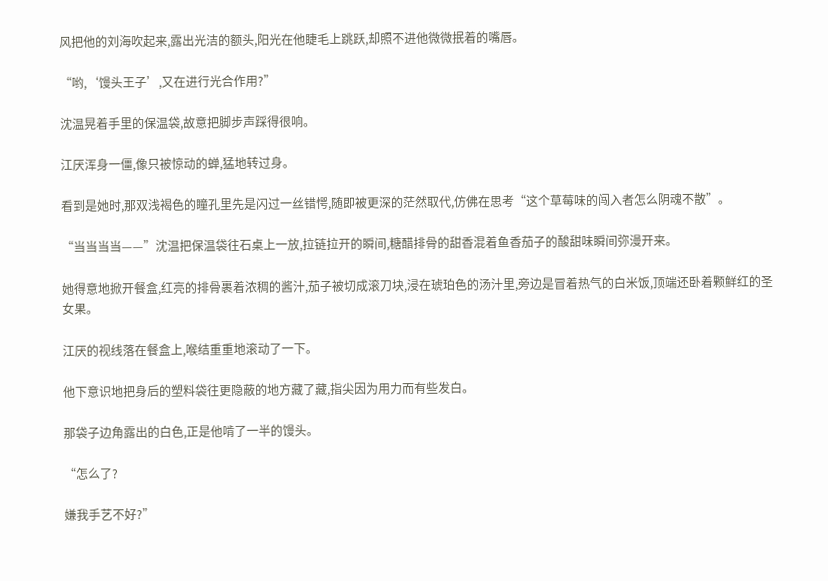风把他的刘海吹起来,露出光洁的额头,阳光在他睫毛上跳跃,却照不进他微微抿着的嘴唇。

“哟,‘馒头王子’,又在进行光合作用?”

沈温晃着手里的保温袋,故意把脚步声踩得很响。

江厌浑身一僵,像只被惊动的蝉,猛地转过身。

看到是她时,那双浅褐色的瞳孔里先是闪过一丝错愕,随即被更深的茫然取代,仿佛在思考“这个草莓味的闯入者怎么阴魂不散”。

“当当当当——”沈温把保温袋往石桌上一放,拉链拉开的瞬间,糖醋排骨的甜香混着鱼香茄子的酸甜味瞬间弥漫开来。

她得意地掀开餐盒,红亮的排骨裹着浓稠的酱汁,茄子被切成滚刀块,浸在琥珀色的汤汁里,旁边是冒着热气的白米饭,顶端还卧着颗鲜红的圣女果。

江厌的视线落在餐盒上,喉结重重地滚动了一下。

他下意识地把身后的塑料袋往更隐蔽的地方藏了藏,指尖因为用力而有些发白。

那袋子边角露出的白色,正是他啃了一半的馒头。

“怎么了?

嫌我手艺不好?”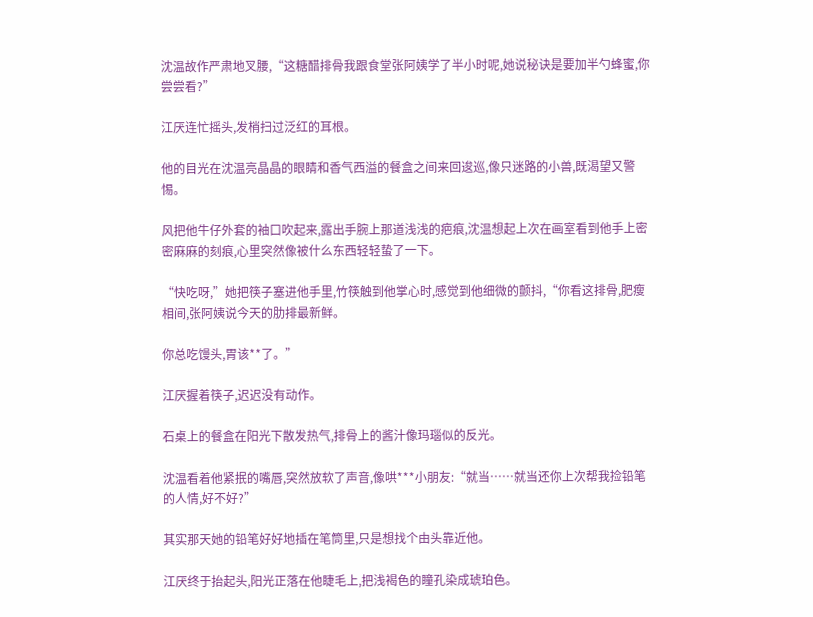沈温故作严肃地叉腰,“这糖醋排骨我跟食堂张阿姨学了半小时呢,她说秘诀是要加半勺蜂蜜,你尝尝看?”

江厌连忙摇头,发梢扫过泛红的耳根。

他的目光在沈温亮晶晶的眼睛和香气西溢的餐盒之间来回逡巡,像只迷路的小兽,既渴望又警惕。

风把他牛仔外套的袖口吹起来,露出手腕上那道浅浅的疤痕,沈温想起上次在画室看到他手上密密麻麻的刻痕,心里突然像被什么东西轻轻蛰了一下。

“快吃呀,”她把筷子塞进他手里,竹筷触到他掌心时,感觉到他细微的颤抖,“你看这排骨,肥瘦相间,张阿姨说今天的肋排最新鲜。

你总吃馒头,胃该**了。”

江厌握着筷子,迟迟没有动作。

石桌上的餐盒在阳光下散发热气,排骨上的酱汁像玛瑙似的反光。

沈温看着他紧抿的嘴唇,突然放软了声音,像哄***小朋友:“就当……就当还你上次帮我捡铅笔的人情,好不好?”

其实那天她的铅笔好好地插在笔筒里,只是想找个由头靠近他。

江厌终于抬起头,阳光正落在他睫毛上,把浅褐色的瞳孔染成琥珀色。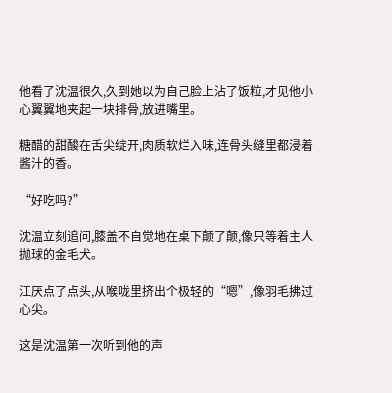他看了沈温很久,久到她以为自己脸上沾了饭粒,才见他小心翼翼地夹起一块排骨,放进嘴里。

糖醋的甜酸在舌尖绽开,肉质软烂入味,连骨头缝里都浸着酱汁的香。

“好吃吗?”

沈温立刻追问,膝盖不自觉地在桌下颠了颠,像只等着主人抛球的金毛犬。

江厌点了点头,从喉咙里挤出个极轻的“嗯”,像羽毛拂过心尖。

这是沈温第一次听到他的声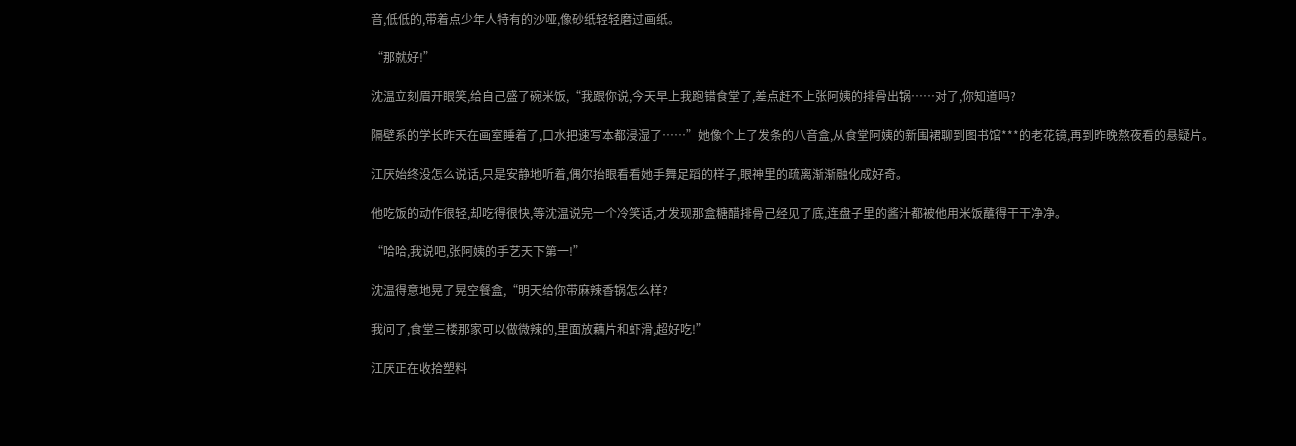音,低低的,带着点少年人特有的沙哑,像砂纸轻轻磨过画纸。

“那就好!”

沈温立刻眉开眼笑,给自己盛了碗米饭,“我跟你说,今天早上我跑错食堂了,差点赶不上张阿姨的排骨出锅……对了,你知道吗?

隔壁系的学长昨天在画室睡着了,口水把速写本都浸湿了……”她像个上了发条的八音盒,从食堂阿姨的新围裙聊到图书馆***的老花镜,再到昨晚熬夜看的悬疑片。

江厌始终没怎么说话,只是安静地听着,偶尔抬眼看看她手舞足蹈的样子,眼神里的疏离渐渐融化成好奇。

他吃饭的动作很轻,却吃得很快,等沈温说完一个冷笑话,才发现那盒糖醋排骨己经见了底,连盘子里的酱汁都被他用米饭蘸得干干净净。

“哈哈,我说吧,张阿姨的手艺天下第一!”

沈温得意地晃了晃空餐盒,“明天给你带麻辣香锅怎么样?

我问了,食堂三楼那家可以做微辣的,里面放藕片和虾滑,超好吃!”

江厌正在收拾塑料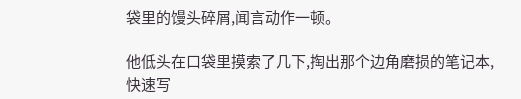袋里的馒头碎屑,闻言动作一顿。

他低头在口袋里摸索了几下,掏出那个边角磨损的笔记本,快速写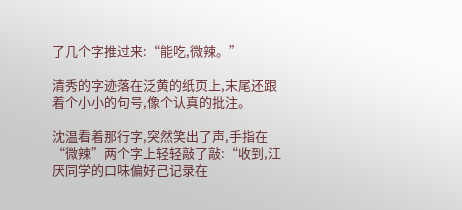了几个字推过来:“能吃,微辣。”

清秀的字迹落在泛黄的纸页上,末尾还跟着个小小的句号,像个认真的批注。

沈温看着那行字,突然笑出了声,手指在“微辣”两个字上轻轻敲了敲:“收到,江厌同学的口味偏好己记录在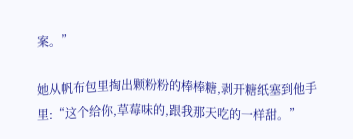案。”

她从帆布包里掏出颗粉粉的棒棒糖,剥开糖纸塞到他手里:“这个给你,草莓味的,跟我那天吃的一样甜。”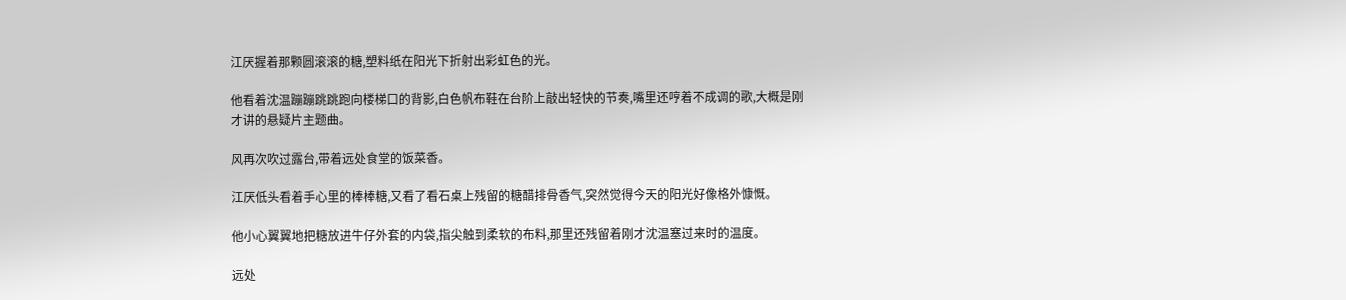江厌握着那颗圆滚滚的糖,塑料纸在阳光下折射出彩虹色的光。

他看着沈温蹦蹦跳跳跑向楼梯口的背影,白色帆布鞋在台阶上敲出轻快的节奏,嘴里还哼着不成调的歌,大概是刚才讲的悬疑片主题曲。

风再次吹过露台,带着远处食堂的饭菜香。

江厌低头看着手心里的棒棒糖,又看了看石桌上残留的糖醋排骨香气,突然觉得今天的阳光好像格外慷慨。

他小心翼翼地把糖放进牛仔外套的内袋,指尖触到柔软的布料,那里还残留着刚才沈温塞过来时的温度。

远处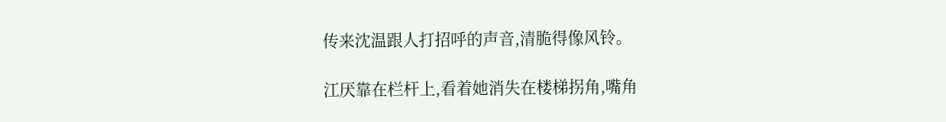传来沈温跟人打招呼的声音,清脆得像风铃。

江厌靠在栏杆上,看着她消失在楼梯拐角,嘴角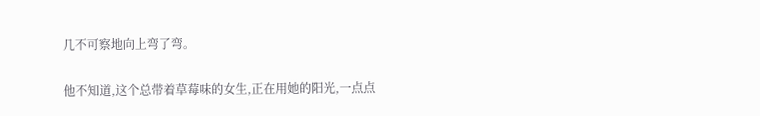几不可察地向上弯了弯。

他不知道,这个总带着草莓味的女生,正在用她的阳光,一点点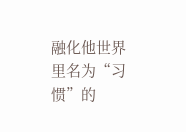融化他世界里名为“习惯”的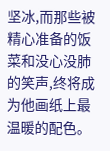坚冰,而那些被精心准备的饭菜和没心没肺的笑声,终将成为他画纸上最温暖的配色。